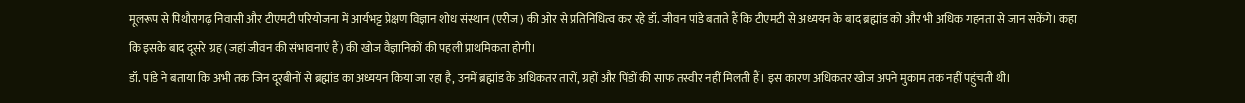मूलरूप से पिथौरागढ़ निवासी और टीएमटी परियोजना में आर्यभट्ट प्रेक्षण विज्ञान शोध संस्थान (एरीज) की ओर से प्रतिनिधित्व कर रहे डॉ. जीवन पांडे बताते हैं कि टीएमटी से अध्ययन के बाद ब्रह्मांड को और भी अधिक गहनता से जान सकेंगे। कहा कि इसके बाद दूसरे ग्रह (जहां जीवन की संभावनाएं हैं) की खोज वैज्ञानिकों की पहली प्राथमिकता होगी।
डॉ. पांडे ने बताया कि अभी तक जिन दूरबीनों से ब्रह्मांड का अध्ययन किया जा रहा है, उनमें ब्रह्मांड के अधिकतर तारों, ग्रहों और पिंडों की साफ तस्वीर नहीं मिलती हैं। इस कारण अधिकतर खोज अपने मुकाम तक नहीं पहुंचती थी।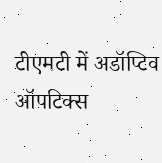टीएमटी में अडॉप्टिव ऑपटिक्स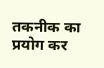तकनीक का प्रयोग कर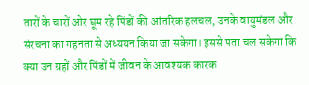तारों के चारों ओर घूम रहे पिंडों की आंतरिक हलचल, उनके वायुमंडल और संरचना का गहनता से अध्ययन किया जा सकेगा। इससे पता चल सकेगा कि क्या उन ग्रहों और पिंडों में जीवन के आवश्यक कारक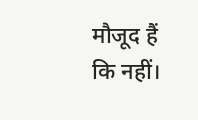मौजूद हैं कि नहीं।